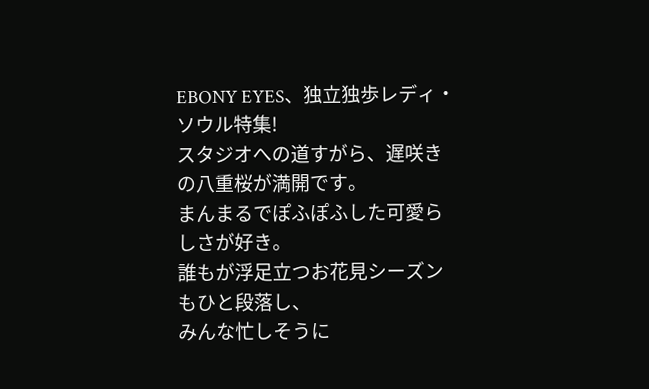EBONY EYES、独立独歩レディ・ソウル特集!
スタジオへの道すがら、遅咲きの八重桜が満開です。
まんまるでぽふぽふした可愛らしさが好き。
誰もが浮足立つお花見シーズンもひと段落し、
みんな忙しそうに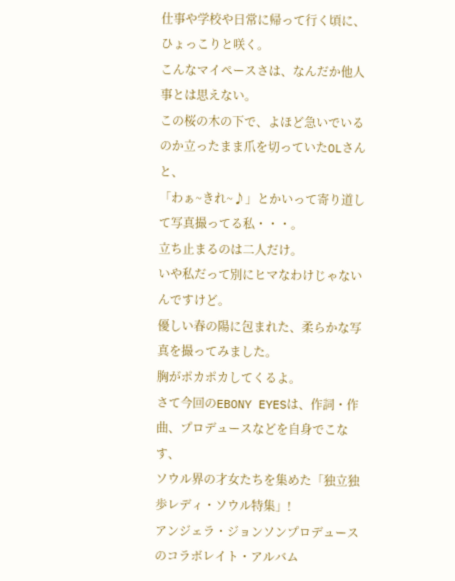仕事や学校や日常に帰って行く頃に、ひょっこりと咲く。
こんなマイペースさは、なんだか他人事とは思えない。
この桜の木の下で、よほど急いでいるのか立ったまま爪を切っていたOLさんと、
「わぁ~きれ~♪」とかいって寄り道して写真撮ってる私・・・。
立ち止まるのは二人だけ。
いや私だって別にヒマなわけじゃないんですけど。
優しい春の陽に包まれた、柔らかな写真を撮ってみました。
胸がポカポカしてくるよ。
さて今回のEBONY EYESは、作詞・作曲、プロデュースなどを自身でこなす、
ソウル界の才女たちを集めた「独立独歩レディ・ソウル特集」!
アンジェラ・ジョンソンプロデュースのコラボレイト・アルバム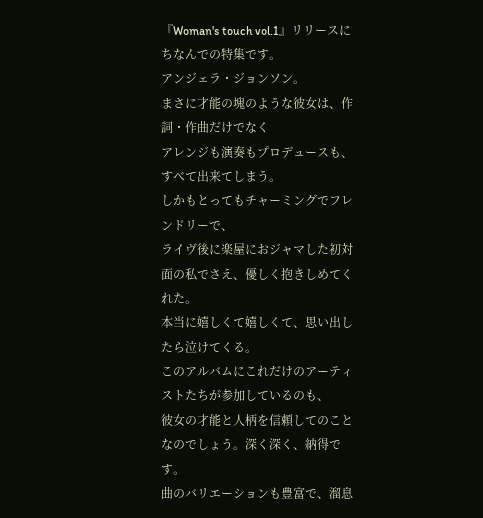『Woman's touch vol.1』リリースにちなんでの特集です。
アンジェラ・ジョンソン。
まさに才能の塊のような彼女は、作詞・作曲だけでなく
アレンジも演奏もプロデュースも、すべて出来てしまう。
しかもとってもチャーミングでフレンドリーで、
ライヴ後に楽屋におジャマした初対面の私でさえ、優しく抱きしめてくれた。
本当に嬉しくて嬉しくて、思い出したら泣けてくる。
このアルバムにこれだけのアーティストたちが参加しているのも、
彼女の才能と人柄を信頼してのことなのでしょう。深く深く、納得です。
曲のバリエーションも豊富で、溜息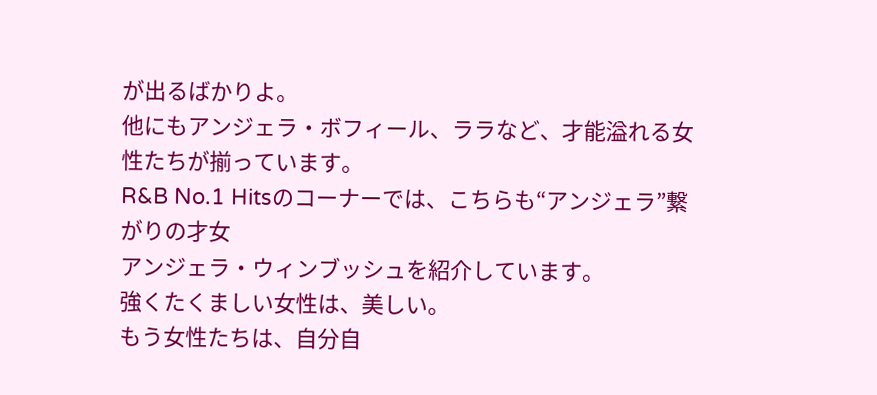が出るばかりよ。
他にもアンジェラ・ボフィール、ララなど、才能溢れる女性たちが揃っています。
R&B No.1 Hitsのコーナーでは、こちらも“アンジェラ”繋がりの才女
アンジェラ・ウィンブッシュを紹介しています。
強くたくましい女性は、美しい。
もう女性たちは、自分自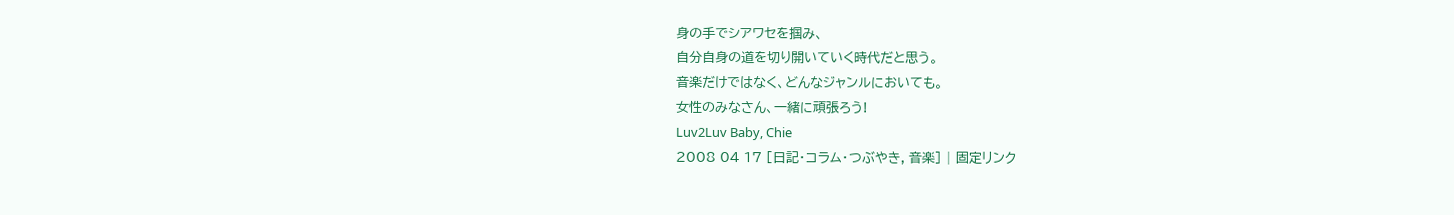身の手でシアワセを掴み、
自分自身の道を切り開いていく時代だと思う。
音楽だけではなく、どんなジャンルにおいても。
女性のみなさん、一緒に頑張ろう!
Luv2Luv Baby, Chie
2008 04 17 [日記・コラム・つぶやき, 音楽] | 固定リンク